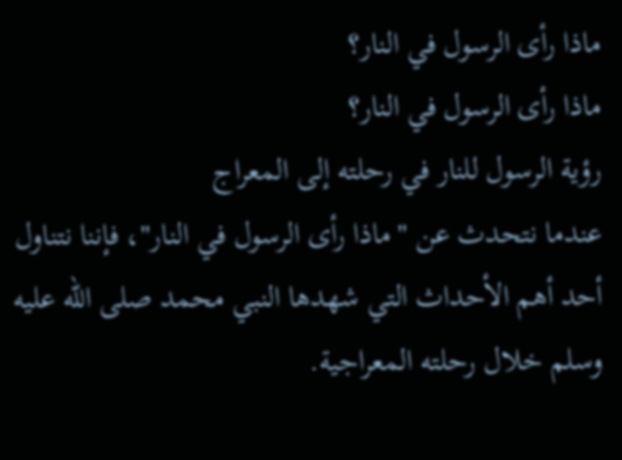ماذا رأى الرسول في النار؟
ماذا رأى الرسول في النار؟
رؤية الرسول للنار في رحلته إلى المعراج
عندما نتحدث عن "ماذا رأى الرسول في النار"، فإننا نتناول أحد أهم الأحداث التي شهدها النبي محمد صلى الله عليه وسلم خلال رحلته المعراجية.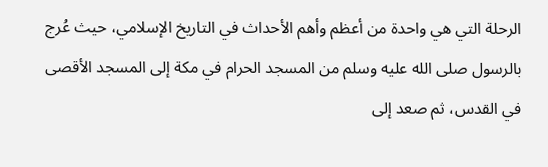الرحلة التي هي واحدة من أعظم وأهم الأحداث في التاريخ الإسلامي، حيث عُرج بالرسول صلى الله عليه وسلم من المسجد الحرام في مكة إلى المسجد الأقصى في القدس، ثم صعد إلى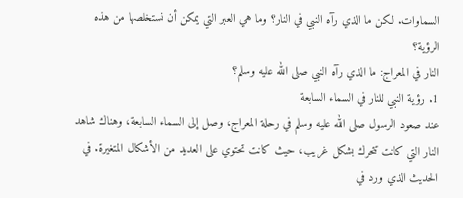السماوات. لكن ما الذي رآه النبي في النار؟ وما هي العبر التي يمكن أن نستخلصها من هذه الرؤية؟
النار في المعراج: ما الذي رآه النبي صلى الله عليه وسلم؟
1. رؤية النبي للنار في السماء السابعة
عند صعود الرسول صلى الله عليه وسلم في رحلة المعراج، وصل إلى السماء السابعة، وهناك شاهد النار التي كانت تتحرك بشكل غريب، حيث كانت تحتوي على العديد من الأشكال المتغيرة. في الحديث الذي ورد في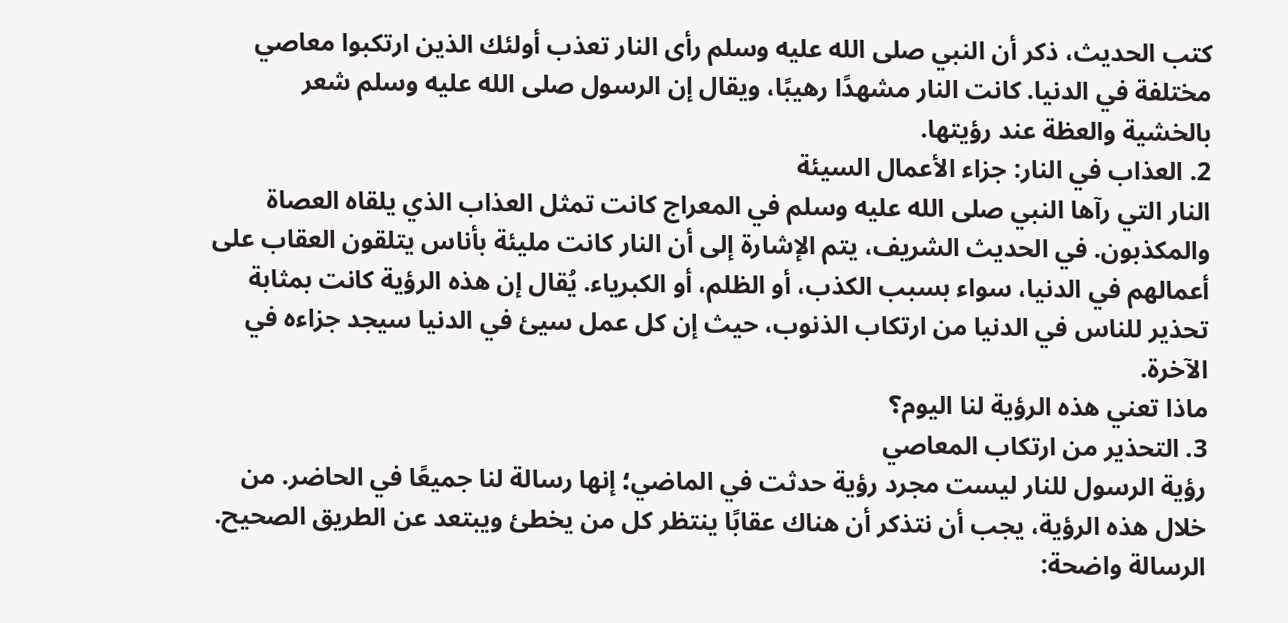كتب الحديث، ذكر أن النبي صلى الله عليه وسلم رأى النار تعذب أولئك الذين ارتكبوا معاصي مختلفة في الدنيا. كانت النار مشهدًا رهيبًا، ويقال إن الرسول صلى الله عليه وسلم شعر بالخشية والعظة عند رؤيتها.
2. العذاب في النار: جزاء الأعمال السيئة
النار التي رآها النبي صلى الله عليه وسلم في المعراج كانت تمثل العذاب الذي يلقاه العصاة والمكذبون. في الحديث الشريف، يتم الإشارة إلى أن النار كانت مليئة بأناس يتلقون العقاب على أعمالهم في الدنيا، سواء بسبب الكذب، أو الظلم، أو الكبرياء. يُقال إن هذه الرؤية كانت بمثابة تحذير للناس في الدنيا من ارتكاب الذنوب، حيث إن كل عمل سيئ في الدنيا سيجد جزاءه في الآخرة.
ماذا تعني هذه الرؤية لنا اليوم؟
3. التحذير من ارتكاب المعاصي
رؤية الرسول للنار ليست مجرد رؤية حدثت في الماضي؛ إنها رسالة لنا جميعًا في الحاضر. من خلال هذه الرؤية، يجب أن نتذكر أن هناك عقابًا ينتظر كل من يخطئ ويبتعد عن الطريق الصحيح. الرسالة واضحة: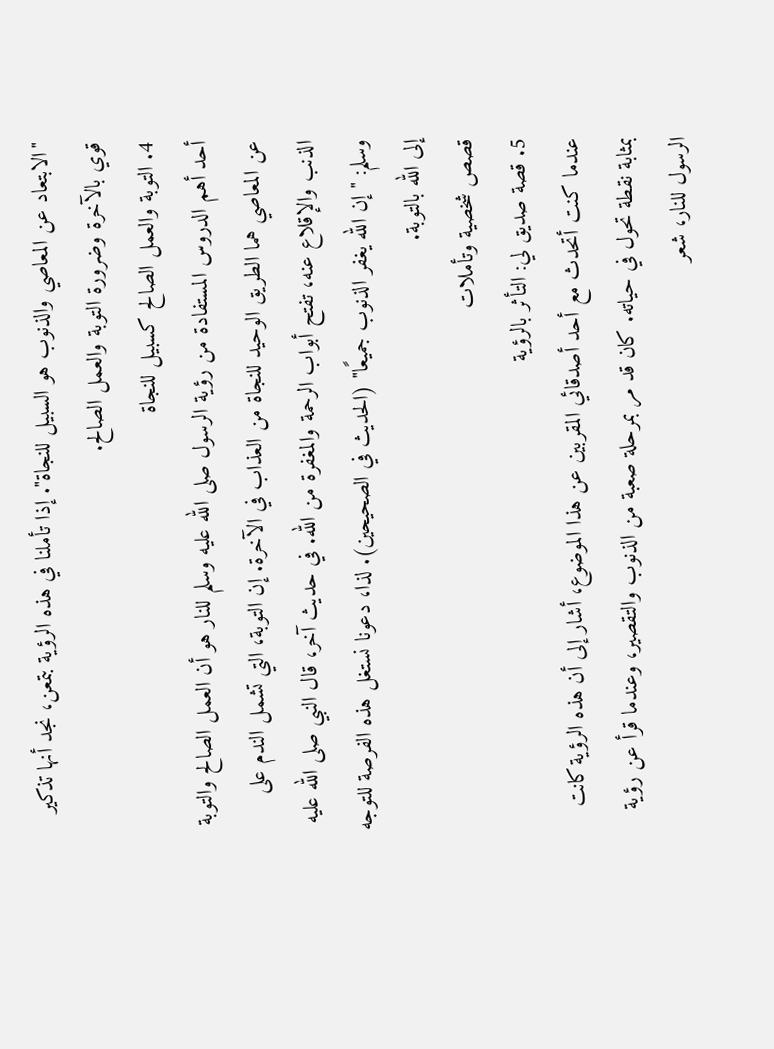"الابتعاد عن المعاصي والذنوب هو السبيل للنجاة". إذا تأملنا في هذه الرؤية بتمعن، نجد أنها تذكير قوي بالآخرة وضرورة التوبة والعمل الصالح.
4. التوبة والعمل الصالح كسبيل للنجاة
أحد أهم الدروس المستفادة من رؤية الرسول صلى الله عليه وسلم للنار هو أن العمل الصالح والتوبة عن المعاصي هما الطريق الوحيد للنجاة من العذاب في الآخرة. إن التوبة، التي تشمل الندم على الذنب والإقلاع عنه، تفتح أبواب الرحمة والمغفرة من الله. في حديث آخر، قال النبي صلى الله عليه وسلم: "إن الله يغفر الذنوب جميعًا" (الحديث في الصحيحين). لذا، دعونا نستغل هذه الفرصة للتوجه إلى الله بالتوبة.
قصص شخصية وتأملات
5. قصة صديق لي: التأثر بالرؤية
عندما كنت أتحدث مع أحد أصدقائي المقربين عن هذا الموضوع، أشار إلى أن هذه الرؤية كانت بمثابة نقطة تحول في حياته. كان قد مر بمرحلة صعبة من الذنوب والتقصير، وعندما قرأ عن رؤية الرسول للنار، شعر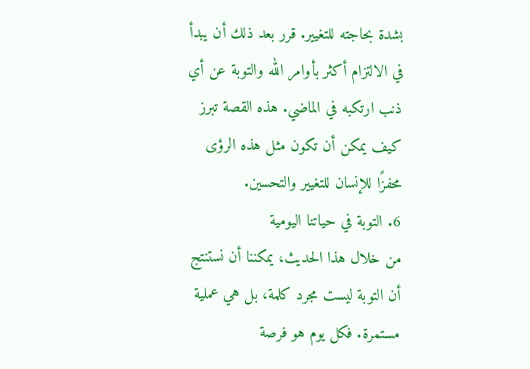بشدة بحاجته للتغيير. قرر بعد ذلك أن يبدأ في الالتزام أكثر بأوامر الله والتوبة عن أي ذنب ارتكبه في الماضي. هذه القصة تبرز كيف يمكن أن تكون مثل هذه الرؤى محفزًا للإنسان للتغيير والتحسين.
6. التوبة في حياتنا اليومية
من خلال هذا الحديث، يمكننا أن نستنتج أن التوبة ليست مجرد كلمة، بل هي عملية مستمرة. فكل يوم هو فرصة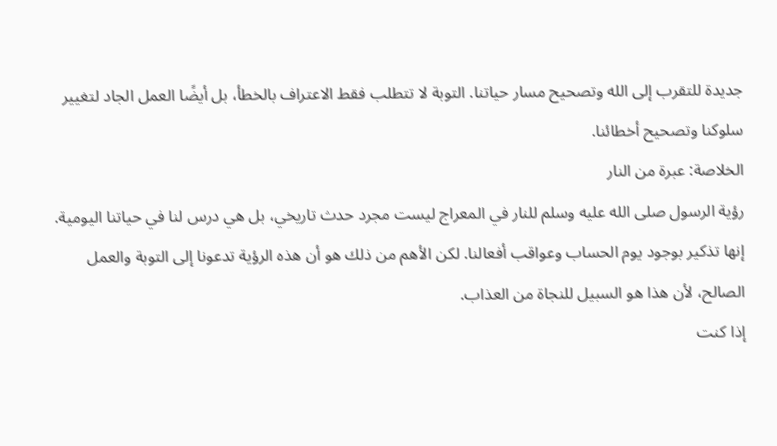جديدة للتقرب إلى الله وتصحيح مسار حياتنا. التوبة لا تتطلب فقط الاعتراف بالخطأ، بل أيضًا العمل الجاد لتغيير سلوكنا وتصحيح أخطائنا.
الخلاصة: عبرة من النار
رؤية الرسول صلى الله عليه وسلم للنار في المعراج ليست مجرد حدث تاريخي، بل هي درس لنا في حياتنا اليومية. إنها تذكير بوجود يوم الحساب وعواقب أفعالنا. لكن الأهم من ذلك هو أن هذه الرؤية تدعونا إلى التوبة والعمل الصالح، لأن هذا هو السبيل للنجاة من العذاب.
إذا كنت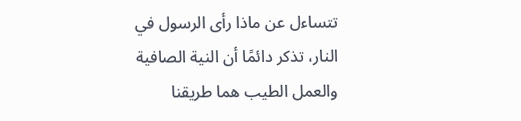تتساءل عن ماذا رأى الرسول في النار، تذكر دائمًا أن النية الصافية والعمل الطيب هما طريقنا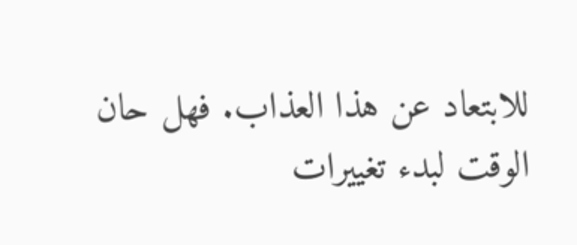للابتعاد عن هذا العذاب. فهل حان الوقت لبدء تغييرات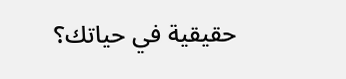حقيقية في حياتك؟